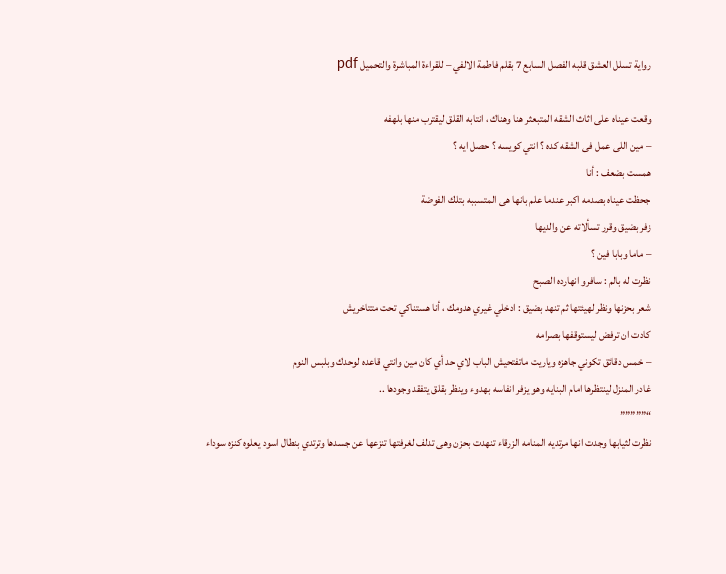رواية تسلل العشق قلبه الفصل السابع 7 بقلم فاطمة الالفي – للقراءة المباشرة والتحميل pdf

وقعت عيناه على اثاث الشقه المتبعثر هنا وهناك ، انتابه القلق ليقترب منها بلهفه
– مين اللى عمل فى الشقه كده ؟ انتي كويسه ؟ حصل ايه ؟
همست بضعف : أنا
جحظت عيناه بصدمه اكبر عندما علم بانها هى المتسببه بتلك الفوضة
زفر بضيق وقرر تسألاته عن والديها
– ماما وبابا فين ؟
نظرت له بالم : سافرو انهارده الصبح
شعر بحزنها ونظر لهيئتها ثم تنهد بضيق : ادخلي غيري هدومك ، أنا هستناكي تحت متتاخريش
كادت ان ترفض ليستوقفها بصرامه
– خمس دقائق تكوني جاهزه وياريت ماتفتحيش الباب لاي حد أي كان مين وانتي قاعده لوحدك وبلبس النوم
غادر المنزل لينتظرها امام البنايه وهو يزفر انفاسه بهدوء وينظر بقلق يتفقد وجودها ..
“”””””
نظرت لثيابها وجدت انها مرتديه المنامه الزرقاء تنهدت بحزن وهى تدلف لغرفتها تنزعها عن جسدها وترتدي بنطال اسود يعلوه كنزه سوداء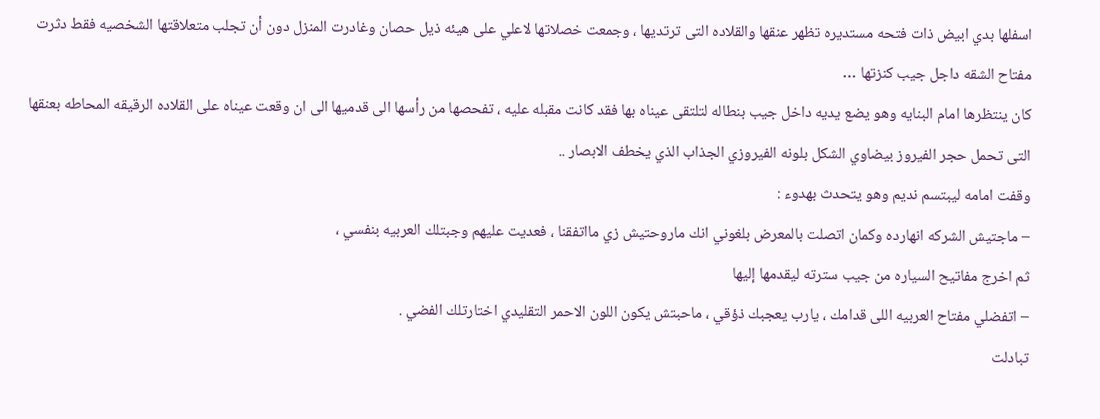اسفلها بدي ابيض ذات فتحه مستديره تظهر عنقها والقلاده التى ترتديها ، وجمعت خصلاتها لاعلي على هيئه ذيل حصان وغادرت المنزل دون أن تجلب متعلاقتها الشخصيه فقط دثرت مفتاح الشقه داجل جيب كنزتها …
كان ينتظرها امام البنايه وهو يضع يديه داخل جيب بنطاله لتلتقى عيناه بها فقد كانت مقبله عليه ، تفحصها من رأسها الى قدميها الى ان وقعت عيناه على القلاده الرقيقه المحاطه بعنقها التى تحمل حجر الفيروز بيضاوي الشكل بلونه الفيروزي الجذاب الذي يخطف الابصار ..
وقفت امامه ليبتسم نديم وهو يتحدث بهدوء :
– ماجتيش الشركه انهارده وكمان اتصلت بالمعرض بلغوني انك ماروحتيش زي مااتفقنا ، فعديت عليهم وجبتلك العربيه بنفسي ،
ثم اخرج مفاتيح السياره من جيب سترته ليقدمها إليها
– اتفضلي مفتاح العربيه اللى قدامك ، يارب يعجبك ذؤقي ، ماحبتش يكون اللون الاحمر التقليدي اختارتلك الفضي .
تبادلت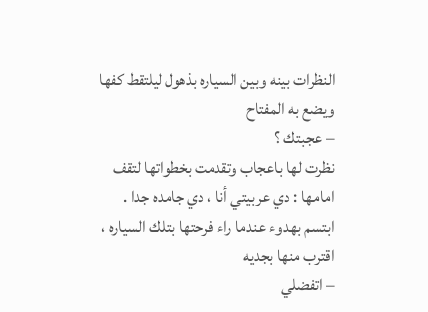النظرات بينه وبين السياره بذهول ليلتقط كفها ويضع به المفتاح
– عجبتك ؟
نظرت لها باعجاب وتقدمت بخطواتها لتقف امامها : دي عربيتي أنا ، دي جامده جدا .
ابتسم بهدوء عندما راء فرحتها بتلك السياره ، اقترب منها بجديه
– اتفضلي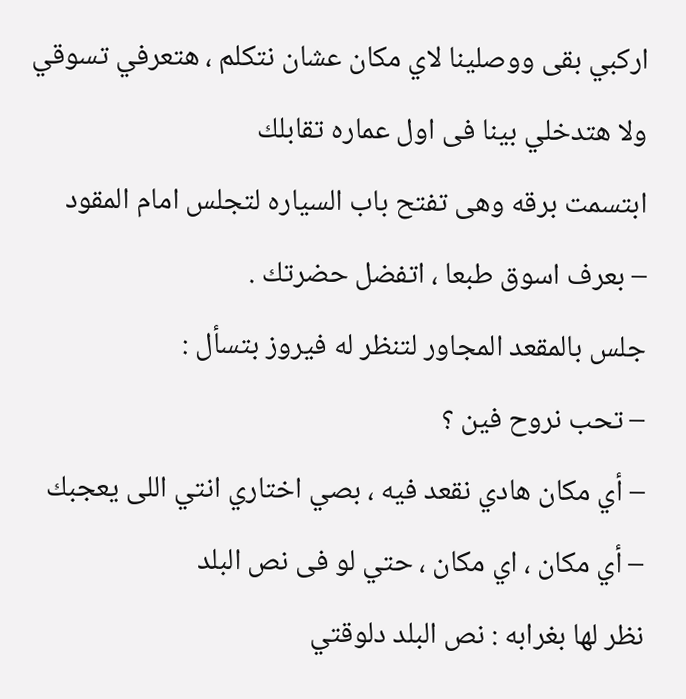اركبي بقى ووصلينا لاي مكان عشان نتكلم ، هتعرفي تسوقي ولا هتدخلي بينا فى اول عماره تقابلك
ابتسمت برقه وهى تفتح باب السياره لتجلس امام المقود
– بعرف اسوق طبعا ، اتفضل حضرتك .
جلس بالمقعد المجاور لتنظر له فيروز بتسأل :
– تحب نروح فين ؟
– أي مكان هادي نقعد فيه ، بصي اختاري انتي اللى يعجبك
– أي مكان ، اي مكان ، حتي لو فى نص البلد
نظر لها بغرابه : نص البلد دلوقتي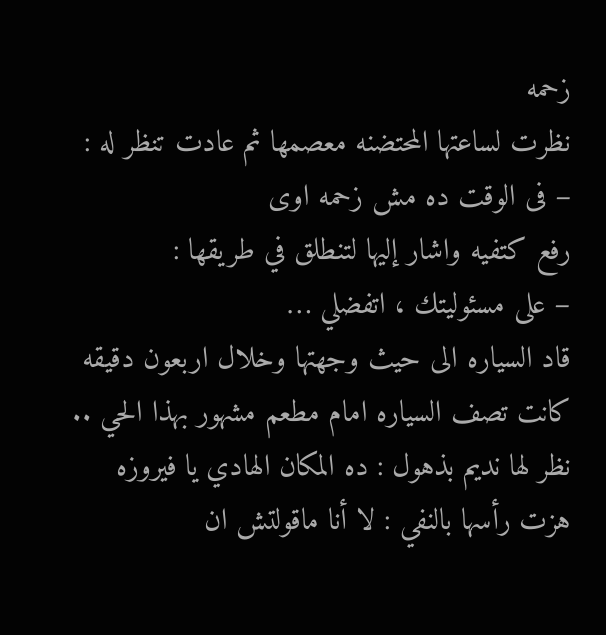زحمه
نظرت لساعتها المحتضنه معصمها ثم عادت تنظر له :
– فى الوقت ده مش زحمه اوى
رفع كتفيه واشار إليها لتنطلق في طريقها :
– على مسئوليتك ، اتفضلي …
قاد السياره الى حيث وجهتها وخلال اربعون دقيقه كانت تصف السياره امام مطعم مشهور بهذا الحي ..
نظر لها نديم بذهول : ده المكان الهادي يا فيروزه
هزت رأسها بالنفي : لا أنا ماقولتش ان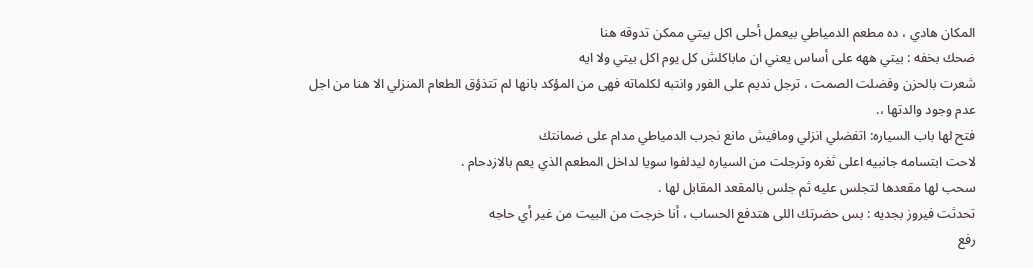المكان هادي ، ده مطعم الدمياطي بيعمل أحلى اكل بيتي ممكن تدوقه هنا
ضحك بخفه : بيتي ههه على أساس يعني ان ماباكلش كل يوم اكل بيتي ولا ايه
شعرت بالحزن وفضلت الصمت ، ترجل نديم على الفور وانتبه لكلماته فهى من المؤكد بانها لم تتذؤق الطعام المنزلي الا هنا من اجل عدم وجود والدتها ،.
فتح لها باب السياره: اتفضلي انزلي ومافيش مانع نجرب الدمياطي مدام على ضمانتك
لاحت ابتسامه جانبيه اعلى ثغره وترجلت من السياره ليدلفوا سويا لداخل المطعم الذي يعم بالازدحام .
سحب لها مقعدها لتجلس عليه ثم جلس بالمقعد المقابل لها .
تحدثت فيروز بجديه : بس حضرتك اللى هتدفع الحساب ، أنا خرجت من البيت من غير أي حاجه
رفع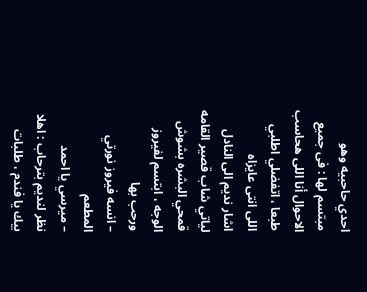احدي حاحبيه وهو مبتسم لها : فى جميع الاحوال أنا اللى هحاسب طبعا ، اتفضلي اطلبي اللى انتى عايزاه
اشار نديم الى النادل لياتي شاب قصير القامه قمحي البشره بشوش الوجه ، ابتسم لفيروز ورحب بها
– انسه فيروز نورتي المطعم
– ميرسي يا احمد
نظر لنديم بترحاب : اهلا بيك يا فندم ، طلبات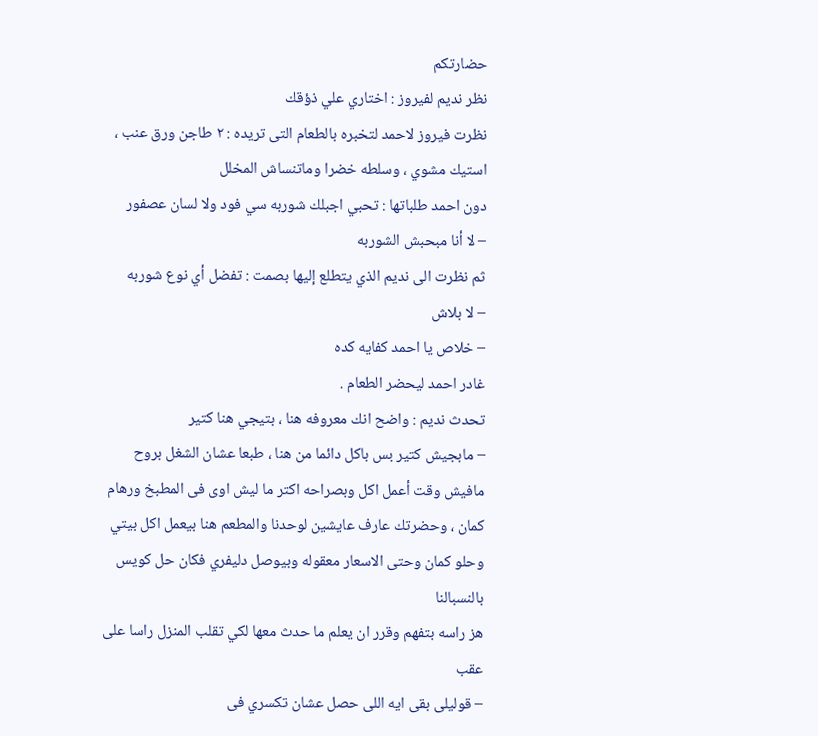حضارتكم
نظر نديم لفيروز : اختاري علي ذؤقك
نظرت فيروز لاحمد لتخبره بالطعام التى تريده : ٢ طاجن ورق عنب ، استيك مشوي ، وسلطه خضرا وماتنساش المخلل
دون احمد طلباتها : تحبي اجبلك شوربه سي فود ولا لسان عصفور
– لا أنا مبحبش الشوربه
ثم نظرت الى نديم الذي يتطلع إليها بصمت : تفضل أي نوع شوربه
– لا بلاش
– خلاص يا احمد كفايه كده
غادر احمد ليحضر الطعام .
تحدث نديم : واضح انك معروفه هنا ، بتيجي هنا كتير
– مابجيش كتير بس باكل دائما من هنا ، طبعا عشان الشغل بروح مافيش وقت أعمل اكل وبصراحه اكتر ما ليش اوى فى المطبخ ورهام كمان ، وحضرتك عارف عايشين لوحدنا والمطعم هنا بيعمل اكل بيتي وحلو كمان وحتى الاسعار معقوله وبيوصل دليفري فكان حل كويس بالنسبالنا
هز راسه بتفهم وقرر ان يعلم ما حدث معها لكي تقلب المنزل راسا على عقب
– قوليلى بقى ايه اللى حصل عشان تكسري فى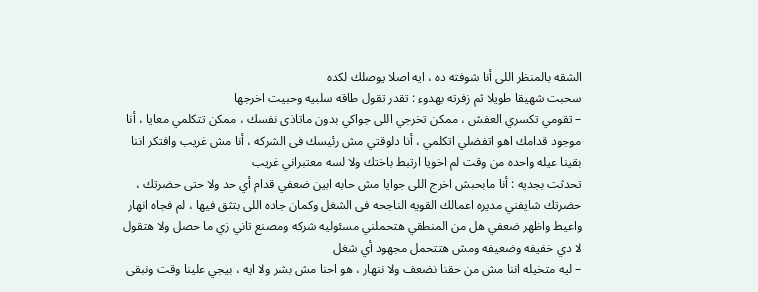الشقه بالمنظر اللى أنا شوفته ده ، ايه اصلا يوصلك لكده
سحبت شهيقا طويلا ثم زفرته بهدوء : تقدر تقول طاقه سلبيه وحبيت اخرجها
– تقومي تكسري العفش ، ممكن تخرجي اللى جواكي بدون ماتاذى نفسك ، ممكن تتكلمي معايا ، أنا موجود قدامك اهو اتفضلي اتكلمي ، أنا دلوقتي مش رئيسك فى الشركه ، أنا مش غريب وافتكر اننا بقينا عيله واحده من وقت لم اخويا ارتبط باختك ولا لسه معتبراني غريب
تحدثت بجديه : أنا مابحبش اخرج اللى جوايا مش حابه ابين ضعفي قدام أي حد ولا حتى حضرتك ، حضرتك شايفني مديره اعمالك القويه الناجحه فى الشغل وكمان جاده اللى بتثق فيها ، لم فجاه انهار واعيط واظهر ضعفي هل من المنطقي هتحملني مسئوليه شركه ومصنع تاني زي ما حصل ولا هتقول لا دي خفيفه وضعيفه ومش هتتحمل مجهود أي شغل
– ليه متخيله اننا مش من حقنا نضعف ولا ننهار ، هو احنا مش بشر ولا ايه ، بيجي علينا وقت ونبقى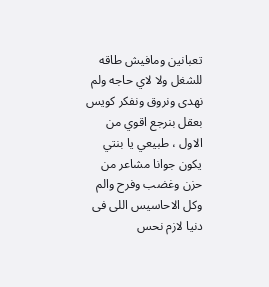تعبانين ومافيش طاقه للشغل ولا لاي حاجه ولم نهدى ونروق ونفكر كويس بعقل بنرجع اقوي من الاول ، طبيعي يا بنتي يكون جوانا مشاعر من حزن وغضب وفرح والم وكل الاحاسيس اللى فى دنيا لازم نحس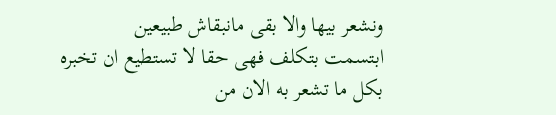ونشعر بيها والا بقى مانبقاش طبيعين
ابتسمت بتكلف فهى حقا لا تستطيع ان تخبره بكل ما تشعر به الان من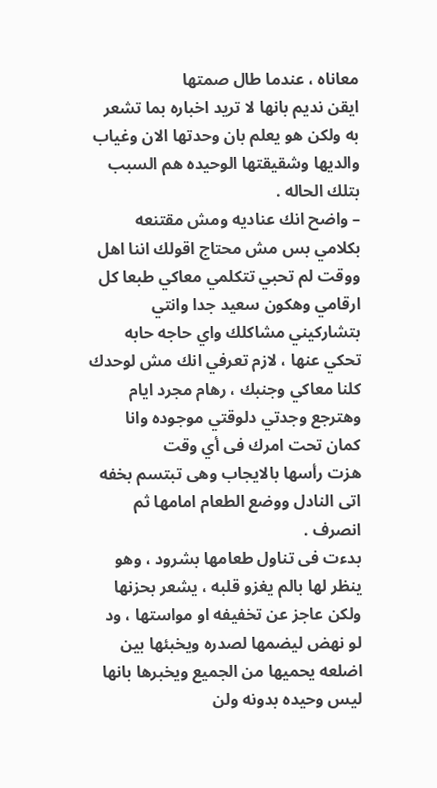معاناه ، عندما طال صمتها
ايقن نديم بانها لا تريد اخباره بما تشعر به ولكن هو يعلم بان وحدتها الان وغياب والديها وشقيقتها الوحيده هم السبب بتلك الحاله .
– واضح انك عناديه ومش مقتنعه بكلامي بس مش محتاج اقولك اننا اهل ووقت لم تحبي تتكلمي معاكي طبعا كل ارقامي وهكون سعيد جدا وانتي بتشاركيني مشاكلك واي حاجه حابه تحكي عنها ، لازم تعرفي انك مش لوحدك كلنا معاكي وجنبك ، رهام مجرد ايام وهترجع وجدتي دلوقتي موجوده وانا كمان تحت امرك فى أي وقت
هزت رأسها بالايجاب وهى تبتسم بخفه
اتى النادل ووضع الطعام امامها ثم انصرف .
بدءت فى تناول طعامها بشرود ، وهو ينظر لها بالم يغزو قلبه ، يشعر بحزنها ولكن عاجز عن تخفيفه او مواستها ، ود لو نهض ليضمها لصدره ويخبئها بين اضلعه يحميها من الجميع ويخبرها بانها ليس وحيده بدونه ولن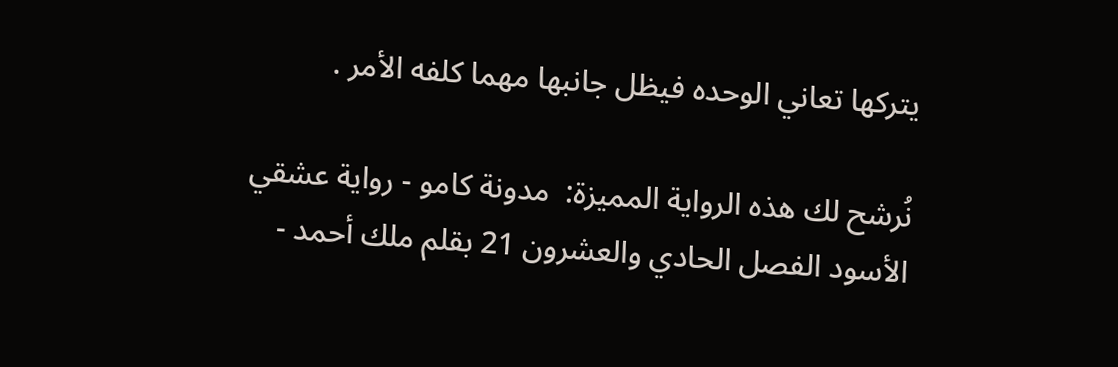يتركها تعاني الوحده فيظل جانبها مهما كلفه الأمر .

نُرشح لك هذه الرواية المميزة:  مدونة كامو - رواية عشقي الأسود الفصل الحادي والعشرون 21 بقلم ملك أحمد -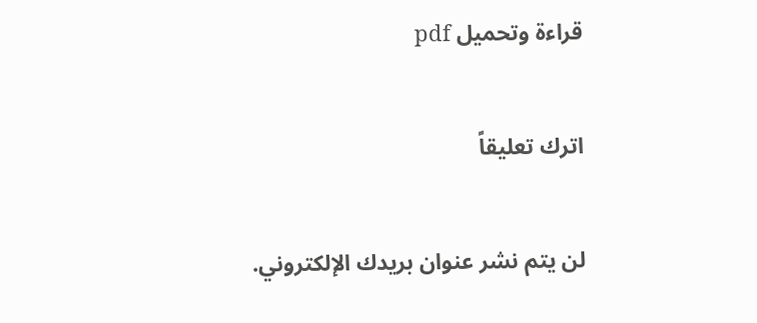قراءة وتحميل pdf

اترك تعليقاً

لن يتم نشر عنوان بريدك الإلكتروني.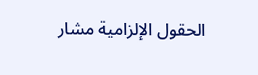الحقول الإلزامية مشار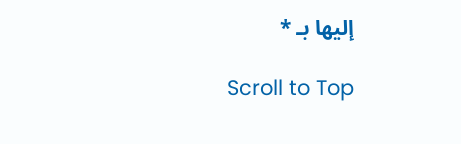إليها بـ *

Scroll to Top